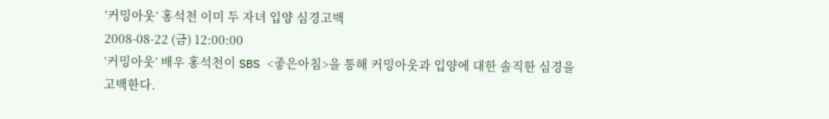’커밍아웃’ 홍석천 이미 두 자녀 입양 심경고백
2008-08-22 (금) 12:00:00
’커밍아웃’ 배우 홍석천이 SBS <좋은아침>을 통해 커밍아웃과 입양에 대한 솔직한 심경을 고백한다.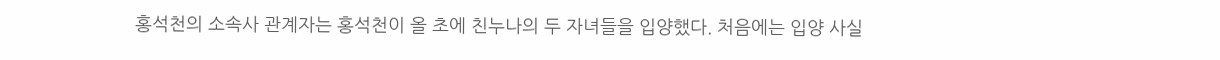홍석천의 소속사 관계자는 홍석천이 올 초에 친누나의 두 자녀들을 입양했다. 처음에는 입양 사실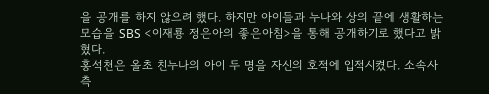을 공개를 하지 않으려 했다. 하지만 아이들과 누나와 상의 끝에 생활하는 모습을 SBS <이재룡 정은아의 좋은아침>을 통해 공개하기로 했다고 밝혔다.
홍석천은 올초 친누나의 아이 두 명을 자신의 호적에 입적시켰다. 소속사 측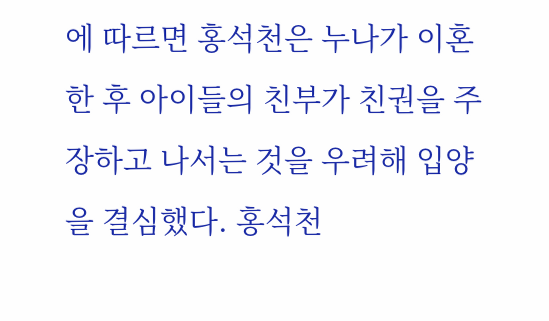에 따르면 홍석천은 누나가 이혼한 후 아이들의 친부가 친권을 주장하고 나서는 것을 우려해 입양을 결심했다. 홍석천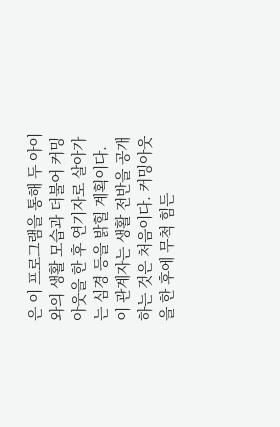은 이 프로그램을 통해 두 아이와의 생활 모습과 더불어 커밍아웃을 한 후 연기자로 살아가는 심경 등을 밝힐 계획이다.
이 관계자는 생활 전반을 공개하는 것은 처음이다. 커밍아웃을 한 후에 무척 힘든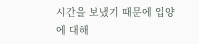시간을 보냈기 때문에 입양에 대해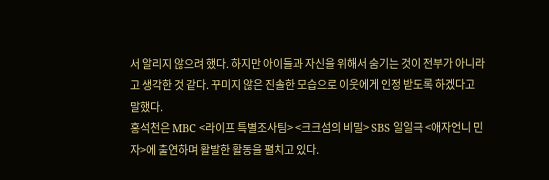서 알리지 않으려 했다. 하지만 아이들과 자신을 위해서 숨기는 것이 전부가 아니라고 생각한 것 같다. 꾸미지 않은 진솔한 모습으로 이웃에게 인정 받도록 하겠다고 말했다.
홍석천은 MBC <라이프 특별조사팀> <크크섬의 비밀> SBS 일일극 <애자언니 민자>에 출연하며 활발한 활동을 펼치고 있다.